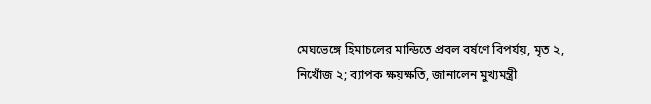মেঘভেঙ্গে হিমাচলের মান্ডিতে প্রবল বর্ষণে বিপর্যয়, মৃত ২, নিখোঁজ ২; ব্যাপক ক্ষয়ক্ষতি, জানালেন মুখ্যমন্ত্রী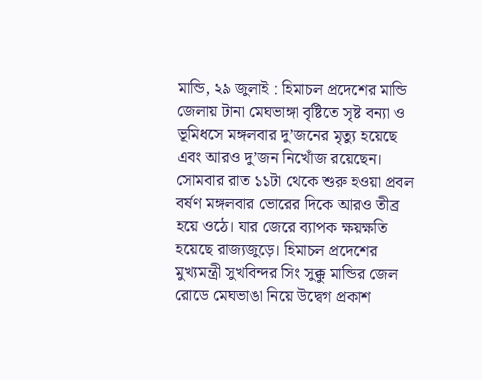মান্ডি, ২৯ জুলাই : হিমাচল প্রদেশের মান্ডি জেলায় টানা মেঘভাঙ্গা বৃষ্টিতে সৃষ্ট বন্যা ও ভূমিধসে মঙ্গলবার দু’জনের মৃত্যু হয়েছে এবং আরও দু’জন নিখোঁজ রয়েছেন। সোমবার রাত ১১টা থেকে শুরু হওয়া প্রবল বর্ষণ মঙ্গলবার ভোরের দিকে আরও তীব্র হয়ে ওঠে। যার জেরে ব্যাপক ক্ষয়ক্ষতি হয়েছে রাজ্যজুড়ে। হিমাচল প্রদেশের মুখ্যমন্ত্রী সুখবিন্দর সিং সুক্কু মান্ডির জেল রোডে মেঘভাঙা নিয়ে উদ্বেগ প্রকাশ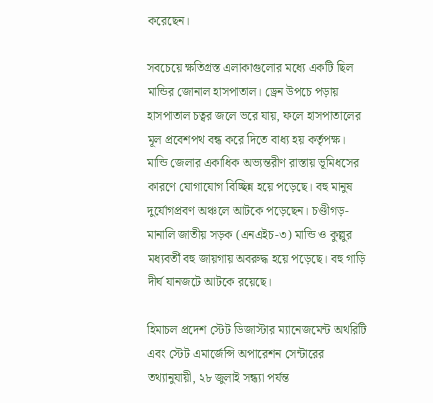করেছেন।

সবচেয়ে ক্ষতিগ্রস্ত এলাকাগুলোর মধ্যে একটি ছিল মান্ডির জোনাল হাসপাতাল। ড্রেন উপচে পড়ায় হাসপাতাল চত্বর জলে ভরে যায়, ফলে হাসপাতালের মূল প্রবেশপথ বন্ধ করে দিতে বাধ্য হয় কর্তৃপক্ষ। মান্ডি জেলার একাধিক অভ্যন্তরীণ রাস্তায় ভূমিধসের কারণে যোগাযোগ বিচ্ছিন্ন হয়ে পড়েছে। বহু মানুষ দুর্যোগপ্রবণ অঞ্চলে আটকে পড়েছেন। চণ্ডীগড়-মানালি জাতীয় সড়ক (এনএইচ-৩) মান্ডি ও কুল্লুর মধ্যবর্তী বহু জায়গায় অবরুদ্ধ হয়ে পড়েছে। বহু গাড়ি দীর্ঘ যানজটে আটকে রয়েছে।

হিমাচল প্রদেশ স্টেট ডিজাস্টার ম্যানেজমেন্ট অথরিটি এবং স্টেট এমার্জেন্সি অপারেশন সেন্টারের তথ্যানুযায়ী, ২৮ জুলাই সন্ধ্যা পর্যন্ত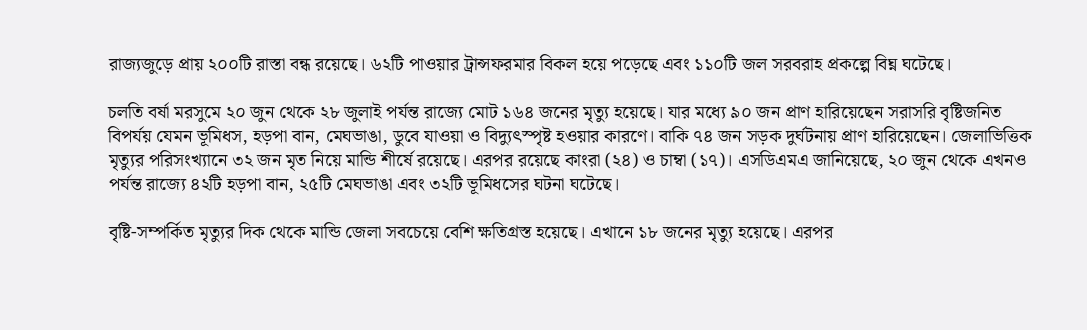রাজ্যজুড়ে প্রায় ২০০টি রাস্তা বন্ধ রয়েছে। ৬২টি পাওয়ার ট্রান্সফরমার বিকল হয়ে পড়েছে এবং ১১০টি জল সরবরাহ প্রকল্পে বিঘ্ন ঘটেছে।

চলতি বর্ষা মরসুমে ২০ জুন থেকে ২৮ জুলাই পর্যন্ত রাজ্যে মোট ১৬৪ জনের মৃত্যু হয়েছে। যার মধ্যে ৯০ জন প্রাণ হারিয়েছেন সরাসরি বৃষ্টিজনিত বিপর্যয় যেমন ভূমিধস, হড়পা বান, মেঘভাঙা, ডুবে যাওয়া ও বিদ্যুৎস্পৃষ্ট হওয়ার কারণে। বাকি ৭৪ জন সড়ক দুর্ঘটনায় প্রাণ হারিয়েছেন। জেলাভিত্তিক মৃত্যুর পরিসংখ্যানে ৩২ জন মৃত নিয়ে মান্ডি শীর্ষে রয়েছে। এরপর রয়েছে কাংরা (২৪) ও চাম্বা (১৭)। এসডিএমএ জানিয়েছে, ২০ জুন থেকে এখনও পর্যন্ত রাজ্যে ৪২টি হড়পা বান, ২৫টি মেঘভাঙা এবং ৩২টি ভূমিধসের ঘটনা ঘটেছে।

বৃষ্টি-সম্পর্কিত মৃত্যুর দিক থেকে মান্ডি জেলা সবচেয়ে বেশি ক্ষতিগ্রস্ত হয়েছে। এখানে ১৮ জনের মৃত্যু হয়েছে। এরপর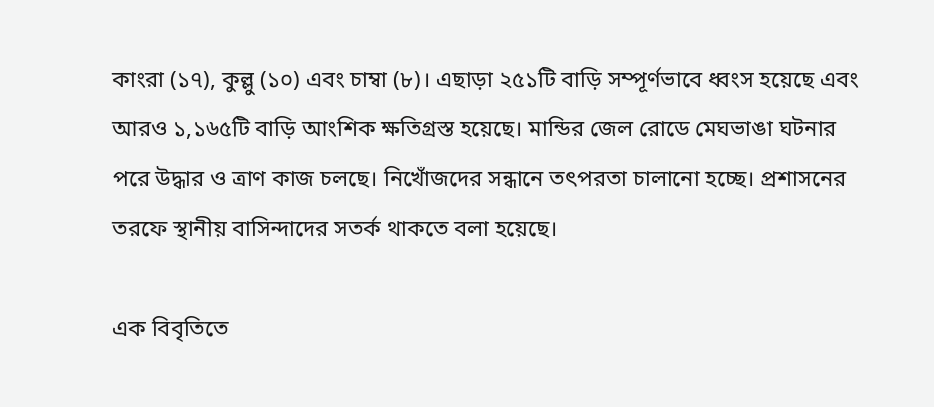কাংরা (১৭), কুল্লু (১০) এবং চাম্বা (৮)। এছাড়া ২৫১টি বাড়ি সম্পূর্ণভাবে ধ্বংস হয়েছে এবং আরও ১,১৬৫টি বাড়ি আংশিক ক্ষতিগ্রস্ত হয়েছে। মান্ডির জেল রোডে মেঘভাঙা ঘটনার পরে উদ্ধার ও ত্রাণ কাজ চলছে। নিখোঁজদের সন্ধানে তৎপরতা চালানো হচ্ছে। প্রশাসনের তরফে স্থানীয় বাসিন্দাদের সতর্ক থাকতে বলা হয়েছে।

এক বিবৃতিতে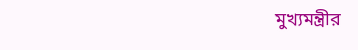মুখ্যমন্ত্রীর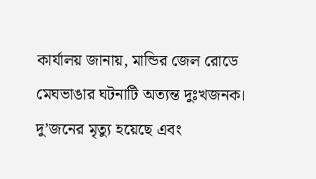কার্যালয় জানায়, মান্ডির জেল রোডে মেঘভাঙার ঘটনাটি অত্যন্ত দুঃখজনক। দু’জনের মৃত্যু হয়েছে এবং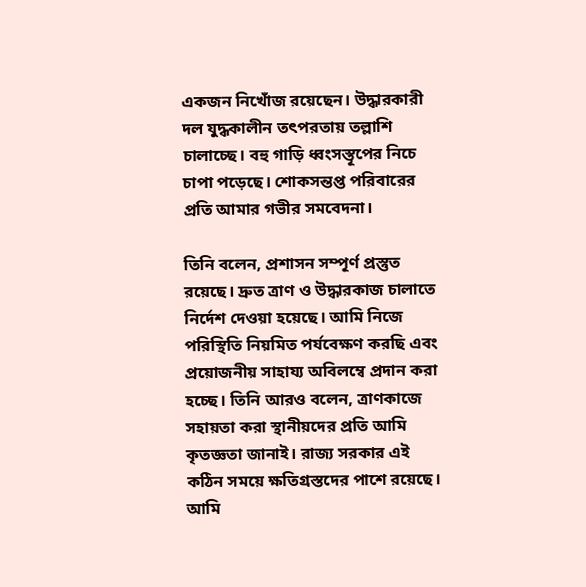একজন নিখোঁজ রয়েছেন। উদ্ধারকারী দল যুদ্ধকালীন তৎপরতায় তল্লাশি চালাচ্ছে। বহু গাড়ি ধ্বংসস্তূপের নিচে চাপা পড়েছে। শোকসন্তপ্ত পরিবারের প্রতি আমার গভীর সমবেদনা।

তিনি বলেন, প্রশাসন সম্পূর্ণ প্রস্তুত রয়েছে। দ্রুত ত্রাণ ও উদ্ধারকাজ চালাতে নির্দেশ দেওয়া হয়েছে। আমি নিজে পরিস্থিতি নিয়মিত পর্যবেক্ষণ করছি এবং প্রয়োজনীয় সাহায্য অবিলম্বে প্রদান করা হচ্ছে। তিনি আরও বলেন, ত্রাণকাজে সহায়তা করা স্থানীয়দের প্রতি আমি কৃতজ্ঞতা জানাই। রাজ্য সরকার এই কঠিন সময়ে ক্ষতিগ্রস্তদের পাশে রয়েছে। আমি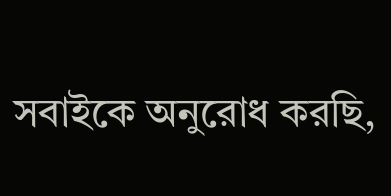সবাইকে অনুরোধ করছি,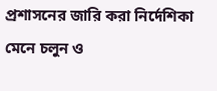প্রশাসনের জারি করা নির্দেশিকা মেনে চলুন ও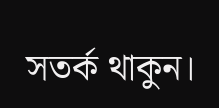সতর্ক থাকুন।